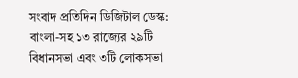সংবাদ প্রতিদিন ডিজিটাল ডেস্ক: বাংলা-সহ ১৩ রাজ্যের ২৯টি বিধানসভা এবং ৩টি লোকসভা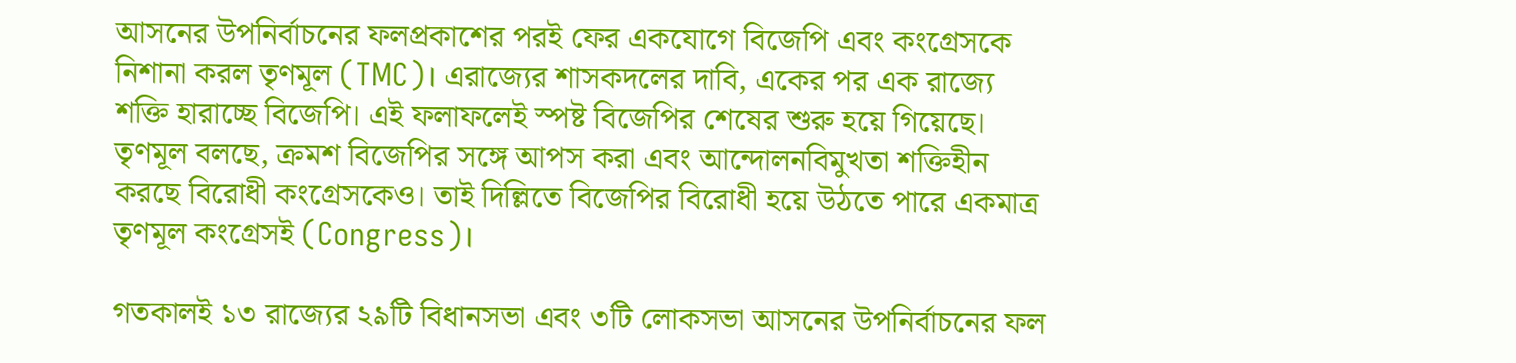আসনের উপনির্বাচনের ফলপ্রকাশের পরই ফের একযোগে বিজেপি এবং কংগ্রেসকে নিশানা করল তৃণমূল (TMC)। এরাজ্যের শাসকদলের দাবি, একের পর এক রাজ্যে শক্তি হারাচ্ছে বিজেপি। এই ফলাফলেই স্পষ্ট বিজেপির শেষের শুরু হয়ে গিয়েছে। তৃণমূল বলছে, ক্রমশ বিজেপির সঙ্গে আপস করা এবং আন্দোলনবিমুখতা শক্তিহীন করছে বিরোধী কংগ্রেসকেও। তাই দিল্লিতে বিজেপির বিরোধী হয়ে উঠতে পারে একমাত্র তৃণমূল কংগ্রেসই (Congress)।

গতকালই ১৩ রাজ্যের ২৯টি বিধানসভা এবং ৩টি লোকসভা আসনের উপনির্বাচনের ফল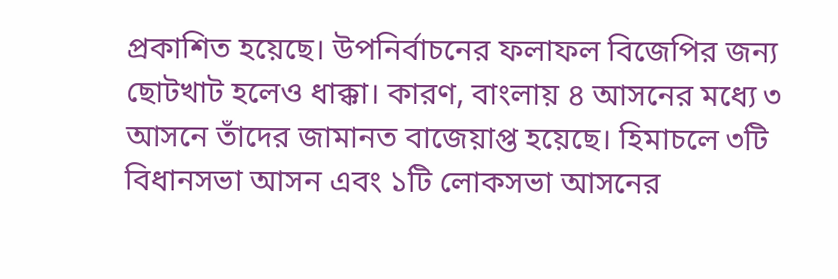প্রকাশিত হয়েছে। উপনির্বাচনের ফলাফল বিজেপির জন্য ছোটখাট হলেও ধাক্কা। কারণ, বাংলায় ৪ আসনের মধ্যে ৩ আসনে তাঁদের জামানত বাজেয়াপ্ত হয়েছে। হিমাচলে ৩টি বিধানসভা আসন এবং ১টি লোকসভা আসনের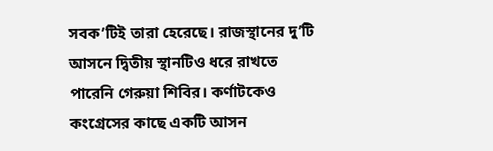সবক’টিই তারা হেরেছে। রাজস্থানের দু’টি আসনে দ্বিতীয় স্থানটিও ধরে রাখতে পারেনি গেরুয়া শিবির। কর্ণাটকেও কংগ্রেসের কাছে একটি আসন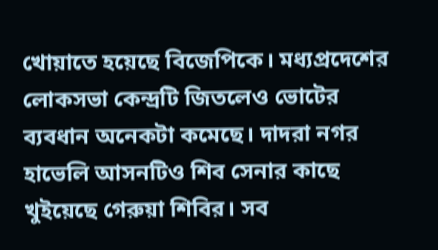খোয়াতে হয়েছে বিজেপিকে। মধ্যপ্রদেশের লোকসভা কেন্দ্রটি জিতলেও ভোটের ব্যবধান অনেকটা কমেছে। দাদরা নগর হাভেলি আসনটিও শিব সেনার কাছে খুইয়েছে গেরুয়া শিবির। সব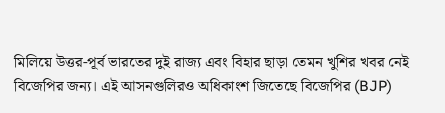মিলিয়ে উত্তর-পূর্ব ভারতের দুই রাজ্য এবং বিহার ছাড়া তেমন খুশির খবর নেই বিজেপির জন্য। এই আসনগুলিরও অধিকাংশ জিতেছে বিজেপির (BJP)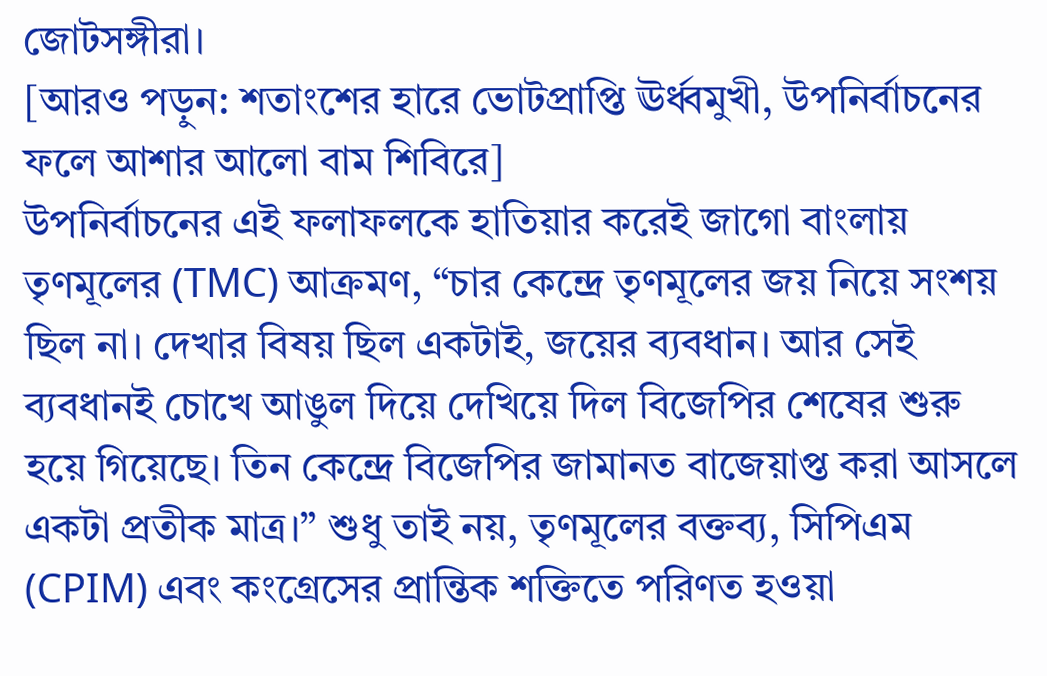জোটসঙ্গীরা।
[আরও পড়ুন: শতাংশের হারে ভোটপ্রাপ্তি ঊর্ধ্বমুখী, উপনির্বাচনের ফলে আশার আলো বাম শিবিরে]
উপনির্বাচনের এই ফলাফলকে হাতিয়ার করেই জাগো বাংলায় তৃণমূলের (TMC) আক্রমণ, “চার কেন্দ্রে তৃণমূলের জয় নিয়ে সংশয় ছিল না। দেখার বিষয় ছিল একটাই, জয়ের ব্যবধান। আর সেই ব্যবধানই চোখে আঙুল দিয়ে দেখিয়ে দিল বিজেপির শেষের শুরু হয়ে গিয়েছে। তিন কেন্দ্রে বিজেপির জামানত বাজেয়াপ্ত করা আসলে একটা প্রতীক মাত্র।” শুধু তাই নয়, তৃণমূলের বক্তব্য, সিপিএম (CPIM) এবং কংগ্রেসের প্রান্তিক শক্তিতে পরিণত হওয়া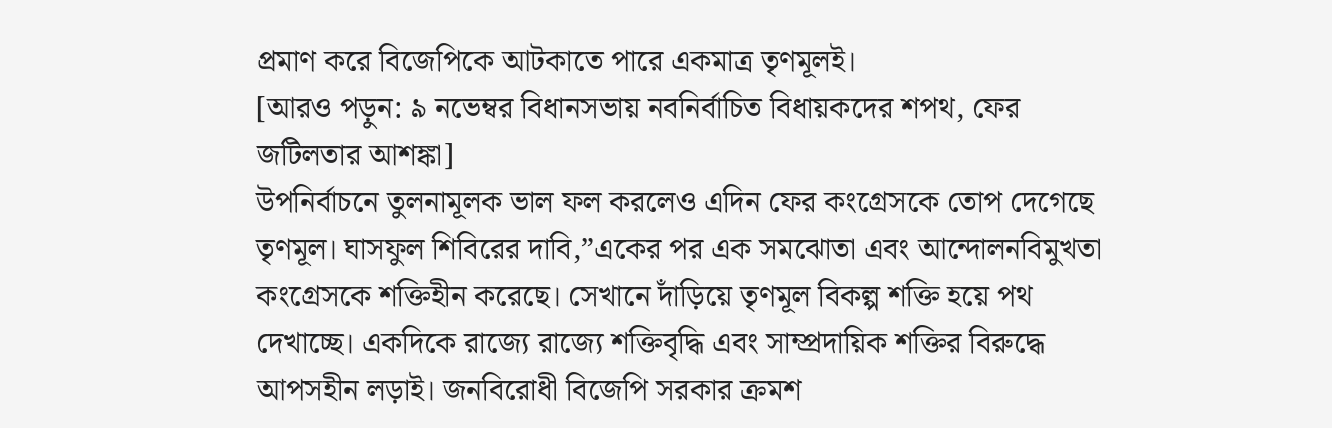প্রমাণ করে বিজেপিকে আটকাতে পারে একমাত্র তৃণমূলই।
[আরও পড়ুন: ৯ নভেম্বর বিধানসভায় নবনির্বাচিত বিধায়কদের শপথ, ফের জটিলতার আশঙ্কা]
উপনির্বাচনে তুলনামূলক ভাল ফল করলেও এদিন ফের কংগ্রেসকে তোপ দেগেছে তৃণমূল। ঘাসফুল শিবিরের দাবি,”একের পর এক সমঝোতা এবং আন্দোলনবিমুখতা কংগ্রেসকে শক্তিহীন করেছে। সেখানে দাঁড়িয়ে তৃণমূল বিকল্প শক্তি হয়ে পথ দেখাচ্ছে। একদিকে রাজ্যে রাজ্যে শক্তিবৃদ্ধি এবং সাম্প্রদায়িক শক্তির বিরুদ্ধে আপসহীন লড়াই। জনবিরোধী বিজেপি সরকার ক্রমশ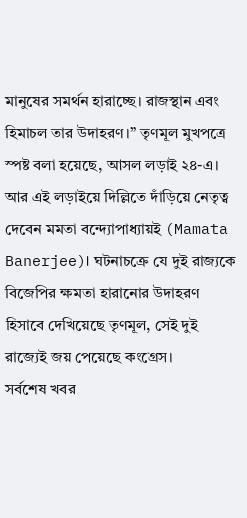মানুষের সমর্থন হারাচ্ছে। রাজস্থান এবং হিমাচল তার উদাহরণ।” তৃণমূল মুখপত্রে স্পষ্ট বলা হয়েছে, আসল লড়াই ২৪-এ। আর এই লড়াইয়ে দিল্লিতে দাঁড়িয়ে নেতৃত্ব দেবেন মমতা বন্দ্যোপাধ্যায়ই (Mamata Banerjee)। ঘটনাচক্রে যে দুই রাজ্যকে বিজেপির ক্ষমতা হারানোর উদাহরণ হিসাবে দেখিয়েছে তৃণমূল, সেই দুই রাজ্যেই জয় পেয়েছে কংগ্রেস।
সর্বশেষ খবর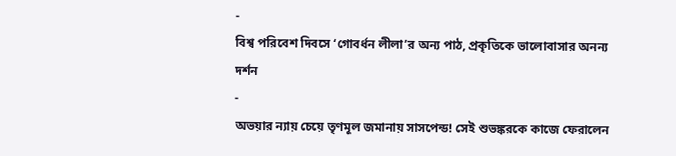-
বিশ্ব পরিবেশ দিবসে ‘গোবর্ধন লীলা’র অন্য পাঠ, প্রকৃতিকে ভালোবাসার অনন্য দর্শন
-
অভয়ার ন্যায় চেয়ে তৃণমূল জমানায় সাসপেন্ড! সেই শুভঙ্করকে কাজে ফেরালেন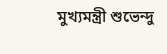মুখ্যমন্ত্রী শুভেন্দু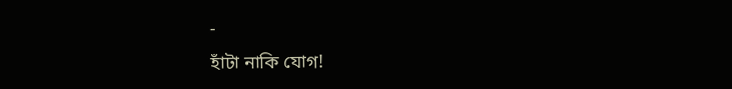-
হাঁটা নাকি যোগ!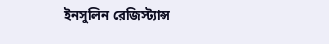ইনসুলিন রেজিস্ট্যান্স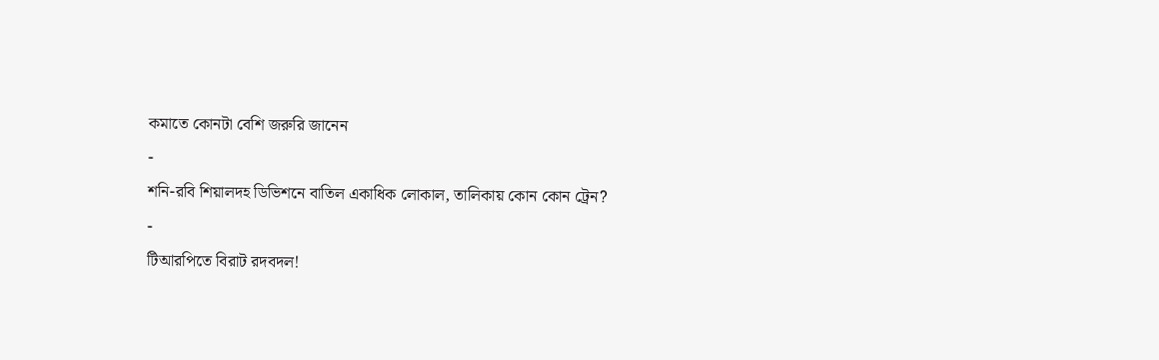কমাতে কোনটা বেশি জরুরি জানেন
-
শনি-রবি শিয়ালদহ ডিভিশনে বাতিল একাধিক লোকাল, তালিকায় কোন কোন ট্রেন?
-
টিআরপিতে বিরাট রদবদল!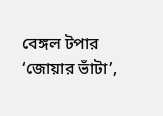বেঙ্গল টপার ‘জোয়ার ভাঁটা’,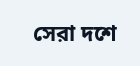সেরা দশে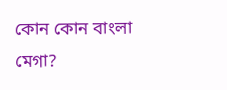কোন কোন বাংলা মেগা?